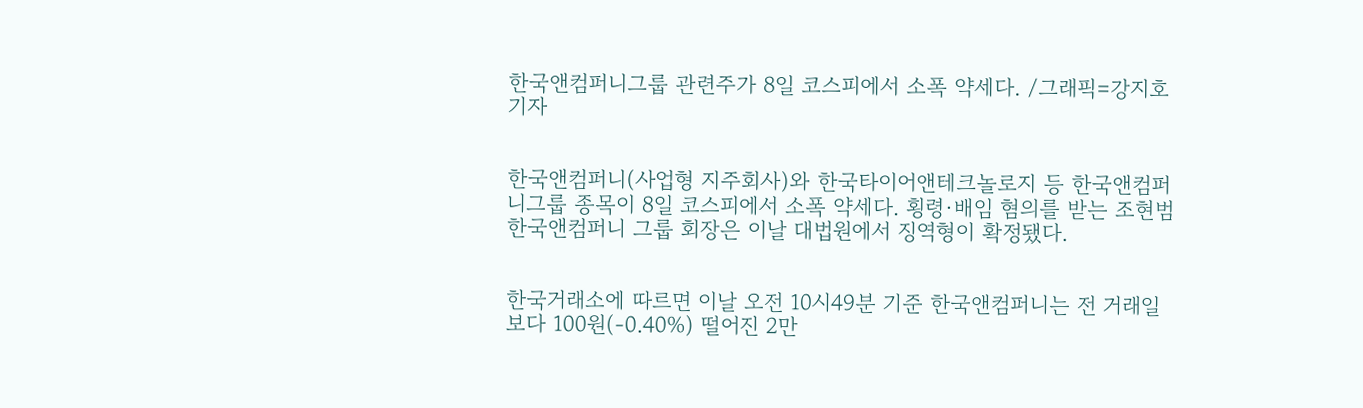한국앤컴퍼니그룹 관련주가 8일 코스피에서 소폭 약세다. /그래픽=강지호 기자


한국앤컴퍼니(사업형 지주회사)와 한국타이어앤테크놀로지 등 한국앤컴퍼니그룹 종목이 8일 코스피에서 소폭 약세다. 횡령·배임 혐의를 받는 조현범 한국앤컴퍼니 그룹 회장은 이날 대법원에서 징역형이 확정됐다.


한국거래소에 따르면 이날 오전 10시49분 기준 한국앤컴퍼니는 전 거래일 보다 100원(-0.40%) 떨어진 2만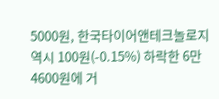5000원, 한국타이어앤테크놀로지 역시 100원(-0.15%) 하락한 6만4600원에 거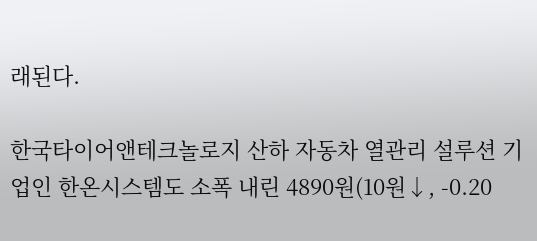래된다.

한국타이어앤테크놀로지 산하 자동차 열관리 설루션 기업인 한온시스템도 소폭 내린 4890원(10원↓, -0.20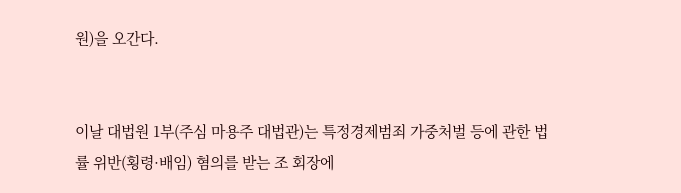원)을 오간다.


이날 대법원 1부(주심 마용주 대법관)는 특정경제범죄 가중처벌 등에 관한 법률 위반(횡령·배임) 혐의를 받는 조 회장에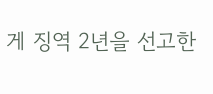게 징역 2년을 선고한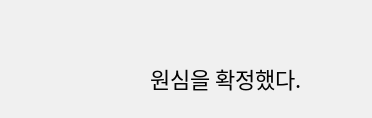원심을 확정했다.